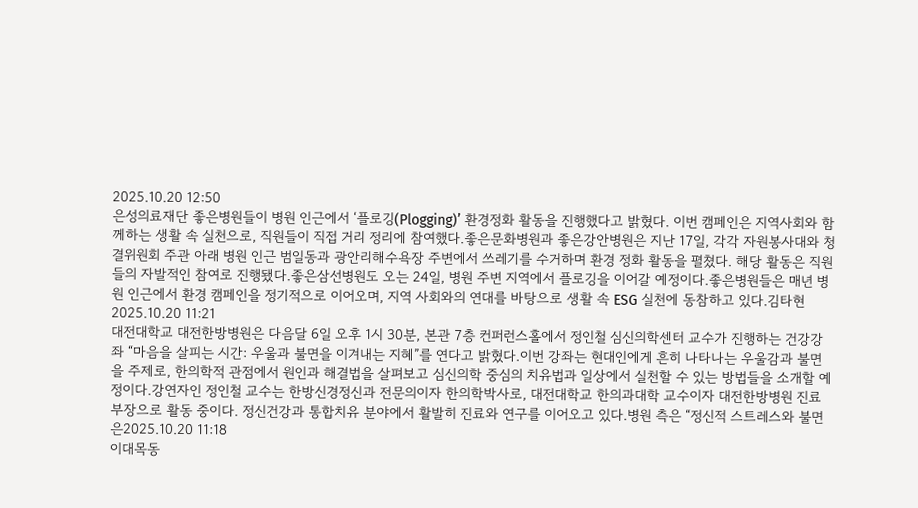2025.10.20 12:50
은성의료재단 좋은병원들이 병원 인근에서 ‘플로깅(Plogging)’ 환경정화 활동을 진행했다고 밝혔다. 이번 캠페인은 지역사회와 함께하는 생활 속 실천으로, 직원들이 직접 거리 정리에 참여했다.좋은문화병원과 좋은강안병원은 지난 17일, 각각 자원봉사대와 청결위원회 주관 아래 병원 인근 범일동과 광안리해수욕장 주변에서 쓰레기를 수거하며 환경 정화 활동을 펼쳤다. 해당 활동은 직원들의 자발적인 참여로 진행됐다.좋은삼선병원도 오는 24일, 병원 주변 지역에서 플로깅을 이어갈 예정이다.좋은병원들은 매년 병원 인근에서 환경 캠페인을 정기적으로 이어오며, 지역 사회와의 연대를 바탕으로 생활 속 ESG 실천에 동참하고 있다.김타현2025.10.20 11:21
대전대학교 대전한방병원은 다음달 6일 오후 1시 30분, 본관 7층 컨퍼런스홀에서 정인철 심신의학센터 교수가 진행하는 건강강좌 “마음을 살피는 시간: 우울과 불면을 이겨내는 지혜”를 연다고 밝혔다.이번 강좌는 현대인에게 흔히 나타나는 우울감과 불면을 주제로, 한의학적 관점에서 원인과 해결법을 살펴보고 심신의학 중심의 치유법과 일상에서 실천할 수 있는 방법들을 소개할 예정이다.강연자인 정인철 교수는 한방신경정신과 전문의이자 한의학박사로, 대전대학교 한의과대학 교수이자 대전한방병원 진료부장으로 활동 중이다. 정신건강과 통합치유 분야에서 활발히 진료와 연구를 이어오고 있다.병원 측은 “정신적 스트레스와 불면은2025.10.20 11:18
이대목동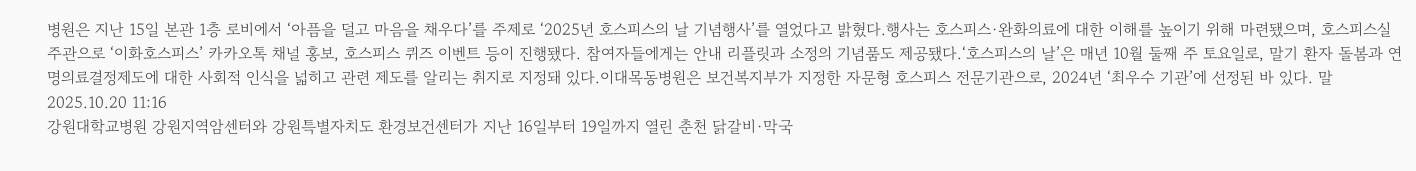병원은 지난 15일 본관 1층 로비에서 ‘아픔을 덜고 마음을 채우다’를 주제로 ‘2025년 호스피스의 날 기념행사’를 열었다고 밝혔다.행사는 호스피스·완화의료에 대한 이해를 높이기 위해 마련됐으며, 호스피스실 주관으로 ‘이화호스피스’ 카카오톡 채널 홍보, 호스피스 퀴즈 이벤트 등이 진행됐다. 참여자들에게는 안내 리플릿과 소정의 기념품도 제공됐다.‘호스피스의 날’은 매년 10월 둘째 주 토요일로, 말기 환자 돌봄과 연명의료결정제도에 대한 사회적 인식을 넓히고 관련 제도를 알리는 취지로 지정돼 있다.이대목동병원은 보건복지부가 지정한 자문형 호스피스 전문기관으로, 2024년 ‘최우수 기관’에 선정된 바 있다. 말2025.10.20 11:16
강원대학교병원 강원지역암센터와 강원특별자치도 환경보건센터가 지난 16일부터 19일까지 열린 춘천 닭갈비·막국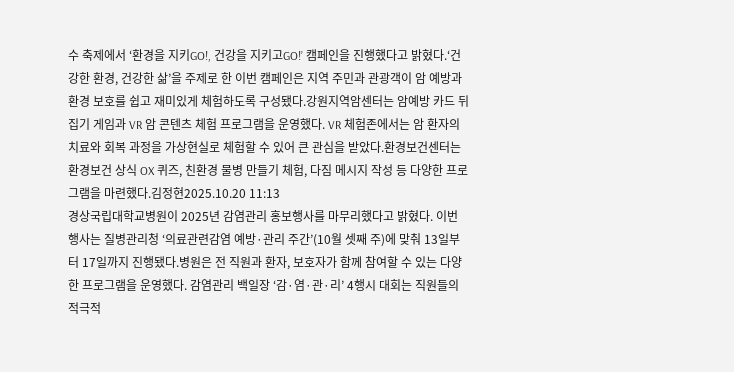수 축제에서 ‘환경을 지키GO!, 건강을 지키고GO!’ 캠페인을 진행했다고 밝혔다.‘건강한 환경, 건강한 삶’을 주제로 한 이번 캠페인은 지역 주민과 관광객이 암 예방과 환경 보호를 쉽고 재미있게 체험하도록 구성됐다.강원지역암센터는 암예방 카드 뒤집기 게임과 VR 암 콘텐츠 체험 프로그램을 운영했다. VR 체험존에서는 암 환자의 치료와 회복 과정을 가상현실로 체험할 수 있어 큰 관심을 받았다.환경보건센터는 환경보건 상식 OX 퀴즈, 친환경 물병 만들기 체험, 다짐 메시지 작성 등 다양한 프로그램을 마련했다.김정현2025.10.20 11:13
경상국립대학교병원이 2025년 감염관리 홍보행사를 마무리했다고 밝혔다. 이번 행사는 질병관리청 ‘의료관련감염 예방·관리 주간’(10월 셋째 주)에 맞춰 13일부터 17일까지 진행됐다.병원은 전 직원과 환자, 보호자가 함께 참여할 수 있는 다양한 프로그램을 운영했다. 감염관리 백일장 ‘감·염·관·리’ 4행시 대회는 직원들의 적극적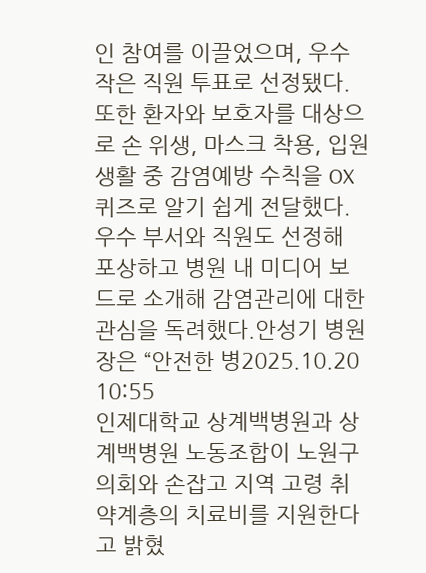인 참여를 이끌었으며, 우수작은 직원 투표로 선정됐다.또한 환자와 보호자를 대상으로 손 위생, 마스크 착용, 입원생활 중 감염예방 수칙을 OX 퀴즈로 알기 쉽게 전달했다. 우수 부서와 직원도 선정해 포상하고 병원 내 미디어 보드로 소개해 감염관리에 대한 관심을 독려했다.안성기 병원장은 “안전한 병2025.10.20 10:55
인제대학교 상계백병원과 상계백병원 노동조합이 노원구의회와 손잡고 지역 고령 취약계층의 치료비를 지원한다고 밝혔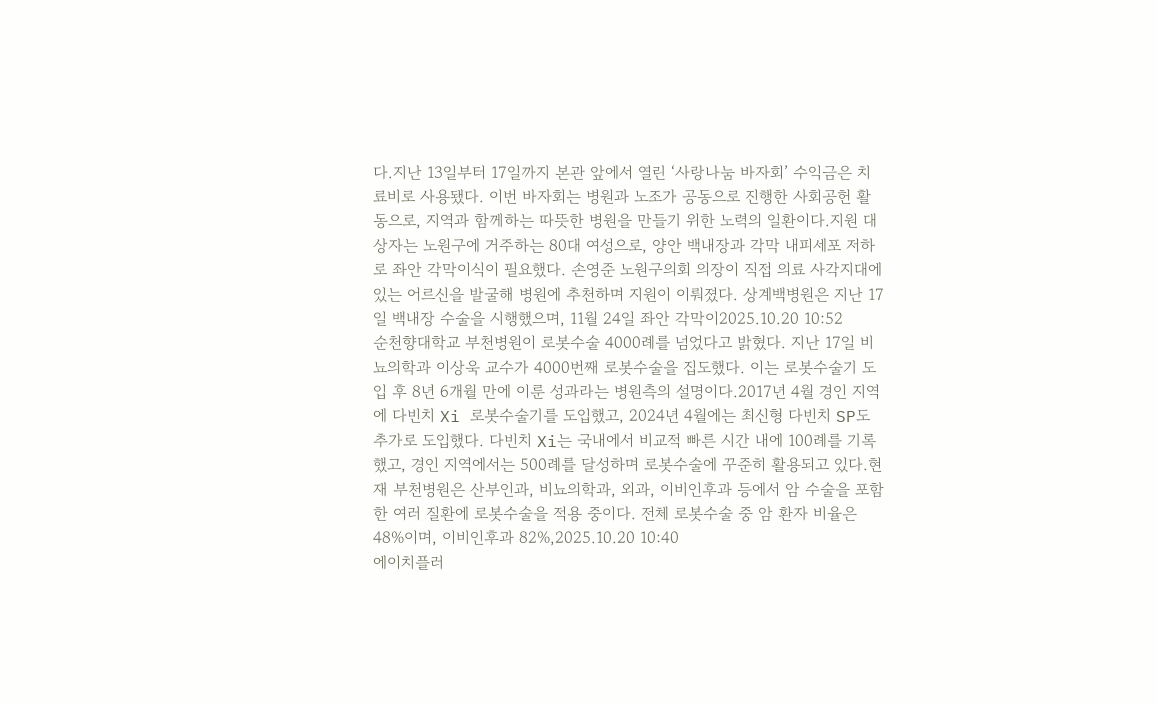다.지난 13일부터 17일까지 본관 앞에서 열린 ‘사랑나눔 바자회’ 수익금은 치료비로 사용됐다. 이번 바자회는 병원과 노조가 공동으로 진행한 사회공헌 활동으로, 지역과 함께하는 따뜻한 병원을 만들기 위한 노력의 일환이다.지원 대상자는 노원구에 거주하는 80대 여성으로, 양안 백내장과 각막 내피세포 저하로 좌안 각막이식이 필요했다. 손영준 노원구의회 의장이 직접 의료 사각지대에 있는 어르신을 발굴해 병원에 추천하며 지원이 이뤄졌다. 상계백병원은 지난 17일 백내장 수술을 시행했으며, 11월 24일 좌안 각막이2025.10.20 10:52
순천향대학교 부천병원이 로봇수술 4000례를 넘었다고 밝혔다. 지난 17일 비뇨의학과 이상욱 교수가 4000번째 로봇수술을 집도했다. 이는 로봇수술기 도입 후 8년 6개월 만에 이룬 성과라는 병원측의 설명이다.2017년 4월 경인 지역에 다빈치 Xi 로봇수술기를 도입했고, 2024년 4월에는 최신형 다빈치 SP도 추가로 도입했다. 다빈치 Xi는 국내에서 비교적 빠른 시간 내에 100례를 기록했고, 경인 지역에서는 500례를 달성하며 로봇수술에 꾸준히 활용되고 있다.현재 부천병원은 산부인과, 비뇨의학과, 외과, 이비인후과 등에서 암 수술을 포함한 여러 질환에 로봇수술을 적용 중이다. 전체 로봇수술 중 암 환자 비율은 48%이며, 이비인후과 82%,2025.10.20 10:40
에이치플러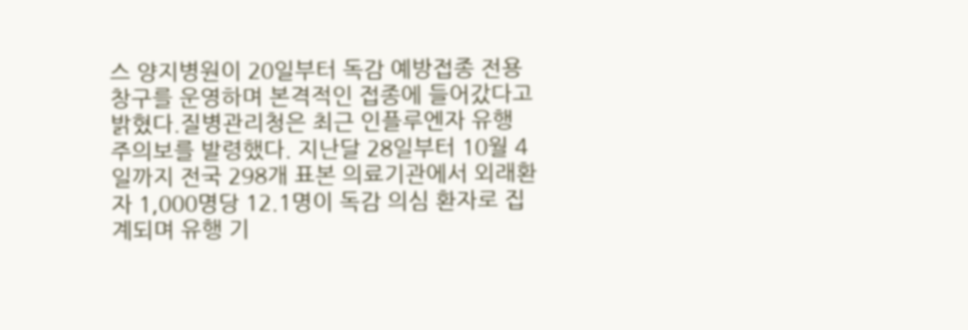스 양지병원이 20일부터 독감 예방접종 전용 창구를 운영하며 본격적인 접종에 들어갔다고 밝혔다.질병관리청은 최근 인플루엔자 유행 주의보를 발령했다. 지난달 28일부터 10월 4일까지 전국 298개 표본 의료기관에서 외래환자 1,000명당 12.1명이 독감 의심 환자로 집계되며 유행 기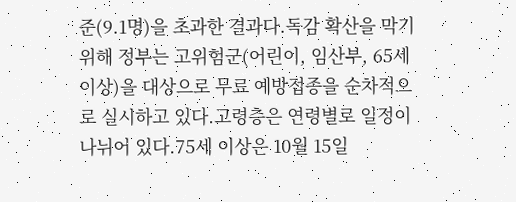준(9.1명)을 초과한 결과다.독감 확산을 막기 위해 정부는 고위험군(어린이, 임산부, 65세 이상)을 대상으로 무료 예방접종을 순차적으로 실시하고 있다.고령층은 연령별로 일정이 나뉘어 있다.75세 이상은 10월 15일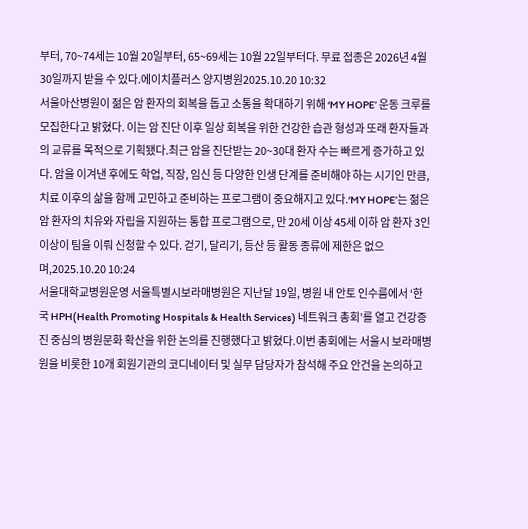부터, 70~74세는 10월 20일부터, 65~69세는 10월 22일부터다. 무료 접종은 2026년 4월 30일까지 받을 수 있다.에이치플러스 양지병원2025.10.20 10:32
서울아산병원이 젊은 암 환자의 회복을 돕고 소통을 확대하기 위해 ‘MY HOPE’ 운동 크루를 모집한다고 밝혔다. 이는 암 진단 이후 일상 회복을 위한 건강한 습관 형성과 또래 환자들과의 교류를 목적으로 기획됐다.최근 암을 진단받는 20~30대 환자 수는 빠르게 증가하고 있다. 암을 이겨낸 후에도 학업, 직장, 임신 등 다양한 인생 단계를 준비해야 하는 시기인 만큼, 치료 이후의 삶을 함께 고민하고 준비하는 프로그램이 중요해지고 있다.‘MY HOPE’는 젊은 암 환자의 치유와 자립을 지원하는 통합 프로그램으로, 만 20세 이상 45세 이하 암 환자 3인 이상이 팀을 이뤄 신청할 수 있다. 걷기, 달리기, 등산 등 활동 종류에 제한은 없으며,2025.10.20 10:24
서울대학교병원운영 서울특별시보라매병원은 지난달 19일, 병원 내 안토 인수룸에서 ‘한국 HPH(Health Promoting Hospitals & Health Services) 네트워크 총회’를 열고 건강증진 중심의 병원문화 확산을 위한 논의를 진행했다고 밝혔다.이번 총회에는 서울시 보라매병원을 비롯한 10개 회원기관의 코디네이터 및 실무 담당자가 참석해 주요 안건을 논의하고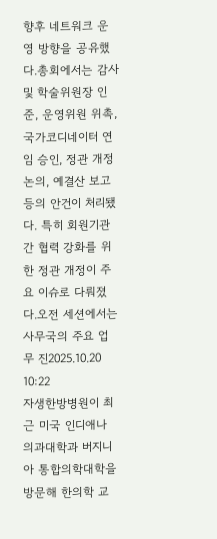향후 네트워크 운영 방향을 공유했다.총회에서는 감사 및 학술위원장 인준, 운영위원 위촉, 국가코디네이터 연임 승인, 정관 개정 논의, 예결산 보고 등의 안건이 처리됐다. 특히 회원기관 간 협력 강화를 위한 정관 개정이 주요 이슈로 다뤄졌다.오전 세션에서는 사무국의 주요 업무 진2025.10.20 10:22
자생한방병원이 최근 미국 인디애나 의과대학과 버지니아 통합의학대학을 방문해 한의학 교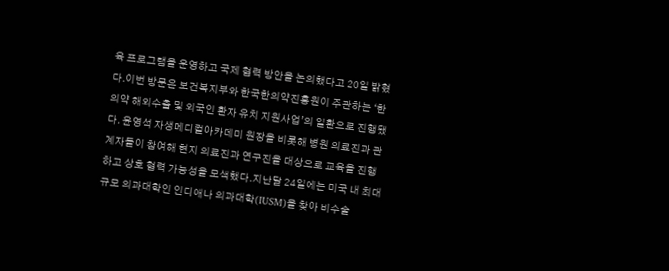육 프로그램을 운영하고 국제 협력 방안을 논의했다고 20일 밝혔다.이번 방문은 보건복지부와 한국한의약진흥원이 주관하는 ‘한의약 해외수출 및 외국인 환자 유치 지원사업’의 일환으로 진행됐다. 윤영석 자생메디컬아카데미 원장을 비롯해 병원 의료진과 관계자들이 참여해 현지 의료진과 연구진을 대상으로 교육을 진행하고 상호 협력 가능성을 모색했다.지난달 24일에는 미국 내 최대 규모 의과대학인 인디애나 의과대학(IUSM)을 찾아 비수술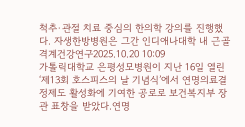척추·관절 치료 중심의 한의학 강의를 진행했다. 자생한방병원은 그간 인디애나대학 내 근골격계건강연구2025.10.20 10:09
가톨릭대학교 은평성모병원이 지난 16일 열린 ‘제13회 호스피스의 날 기념식’에서 연명의료결정제도 활성화에 기여한 공로로 보건복지부 장관 표창을 받았다.연명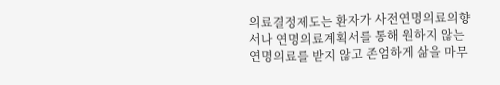의료결정제도는 환자가 사전연명의료의향서나 연명의료계획서를 통해 원하지 않는 연명의료를 받지 않고 존엄하게 삶을 마무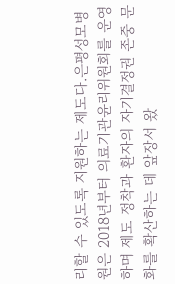리할 수 있도록 지원하는 제도다.은평성모병원은 2018년부터 의료기관윤리위원회를 운영하며 제도 정착과 환자의 자기결정권 존중 문화를 확산하는 데 앞장서 왔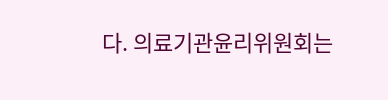다. 의료기관윤리위원회는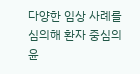다양한 임상 사례를 심의해 환자 중심의 윤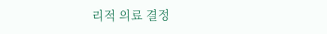리적 의료 결정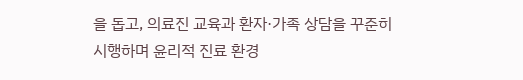을 돕고, 의료진 교육과 환자·가족 상담을 꾸준히 시행하며 윤리적 진료 환경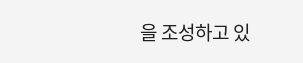을 조성하고 있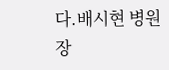다.배시현 병원장